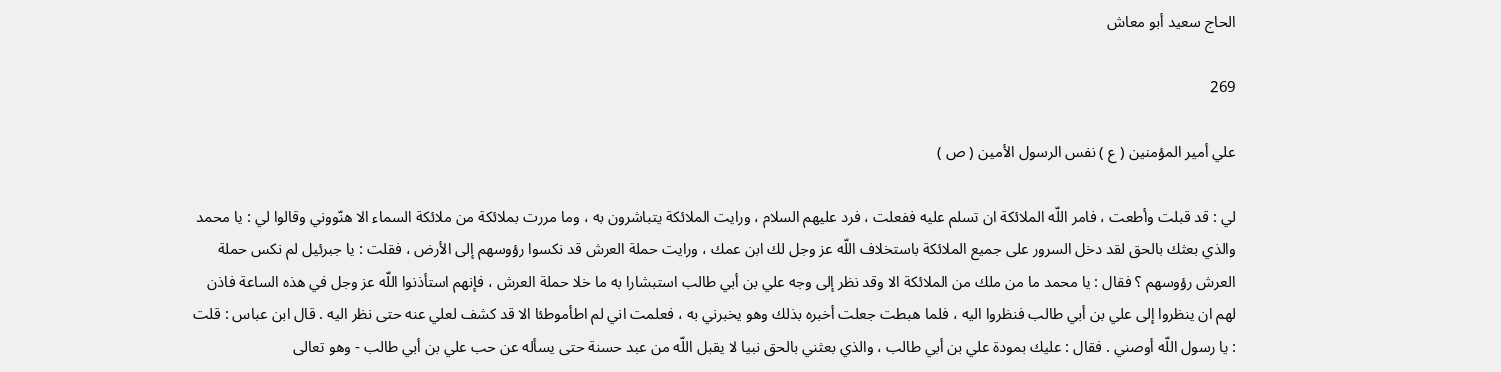الحاج سعيد أبو معاش

269

علي أمير المؤمنين ( ع ) نفس الرسول الأمين ( ص )

لي : قد قبلت وأطعت ، فامر اللّه الملائكة ان تسلم عليه ففعلت ، فرد عليهم السلام ، ورايت الملائكة يتباشرون به ، وما مررت بملائكة من ملائكة السماء الا هنّووني وقالوا لي : يا محمد والذي بعثك بالحق لقد دخل السرور على جميع الملائكة باستخلاف اللّه عز وجل لك ابن عمك ، ورايت حملة العرش قد نكسوا رؤوسهم إلى الأرض ، فقلت : يا جبرئيل لم نكس حملة العرش رؤوسهم ؟ فقال : يا محمد ما من ملك من الملائكة الا وقد نظر إلى وجه علي بن أبي طالب استبشارا به ما خلا حملة العرش ، فإنهم استأذنوا اللّه عز وجل في هذه الساعة فاذن لهم ان ينظروا إلى علي بن أبي طالب فنظروا اليه ، فلما هبطت جعلت أخبره بذلك وهو يخبرني به ، فعلمت اني لم اطأموطئا الا قد كشف لعلي عنه حتى نظر اليه . قال ابن عباس : قلت : يا رسول اللّه أوصني . فقال : عليك بمودة علي بن أبي طالب ، والذي بعثني بالحق نبيا لا يقبل اللّه من عبد حسنة حتى يسأله عن حب علي بن أبي طالب - وهو تعالى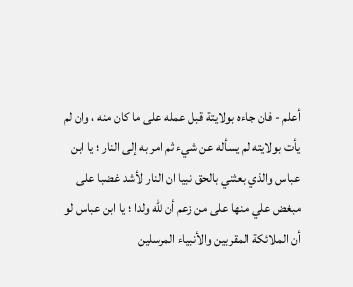أعلم - فان جاءه بولايتة قبل عمله على ما كان منه ، وان لم يأت بولايته لم يسأله عن شيء ثم امر به إلى النار ؛ يا ابن عباس والذي بعثني بالحق نبيا ان النار لأشد غضبا على مبغض علي منها على من زعم أن للّه ولدا ؛ يا ابن عباس لو أن الملائكة المقربين والأنبياء المرسلين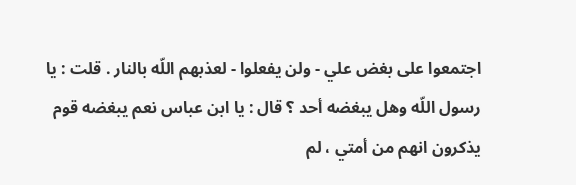اجتمعوا على بغض علي - ولن يفعلوا - لعذبهم اللّه بالنار . قلت : يا رسول اللّه وهل يبغضه أحد ؟ قال : يا ابن عباس نعم يبغضه قوم يذكرون انهم من أمتي ، لم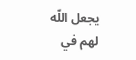يجعل اللّه لهم في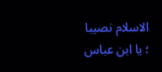الاسلام نصيبا ؛ يا ابن عباس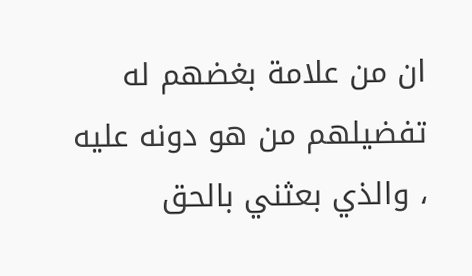ان من علامة بغضهم له تفضيلهم من هو دونه عليه ، والذي بعثني بالحق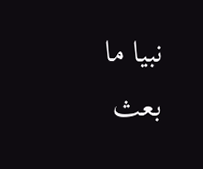نبيا ما بعث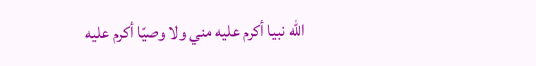اللّه نبيا أكرم عليه مني ولا وصيّا أكرم عليه